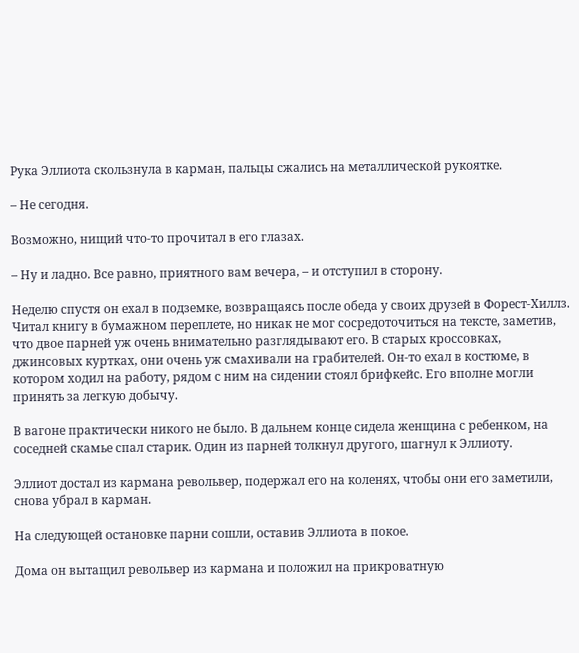Рука Эллиота скользнула в карман, пальцы сжались на металлической рукоятке.

– Не сегодня.

Возможно, нищий что-то прочитал в его глазах.

– Ну и ладно. Все равно, приятного вам вечера, – и отступил в сторону.

Неделю спустя он ехал в подземке, возвращаясь после обеда у своих друзей в Форест-Хиллз. Читал книгу в бумажном переплете, но никак не мог сосредоточиться на тексте, заметив, что двое парней уж очень внимательно разглядывают его. В старых кроссовках, джинсовых куртках, они очень уж смахивали на грабителей. Он-то ехал в костюме, в котором ходил на работу, рядом с ним на сидении стоял брифкейс. Его вполне могли принять за легкую добычу.

В вагоне практически никого не было. В дальнем конце сидела женщина с ребенком, на соседней скамье спал старик. Один из парней толкнул другого, шагнул к Эллиоту.

Эллиот достал из кармана револьвер, подержал его на коленях, чтобы они его заметили, снова убрал в карман.

На следующей остановке парни сошли, оставив Эллиота в покое.

Дома он вытащил револьвер из кармана и положил на прикроватную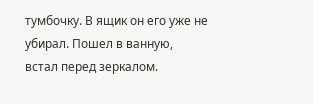тумбочку. В ящик он его уже не убирал. Пошел в ванную, встал перед зеркалом.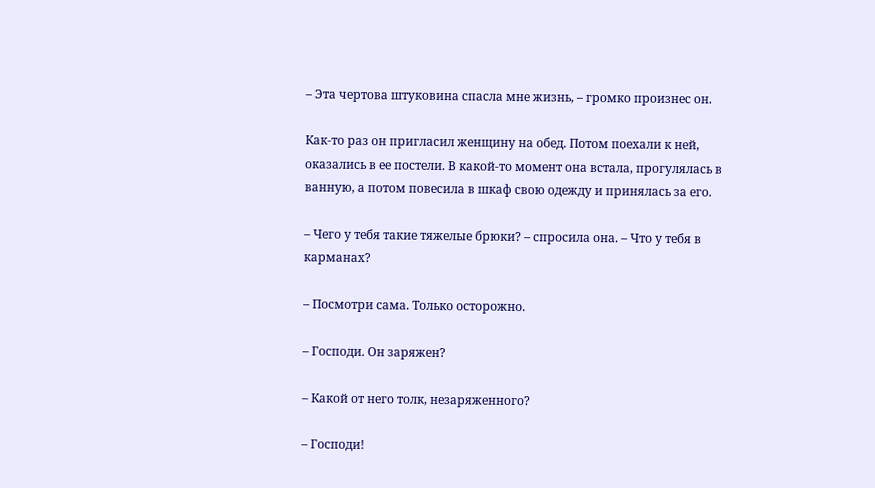– Эта чертова штуковина спасла мне жизнь, – громко произнес он.

Как-то раз он пригласил женщину на обед. Потом поехали к ней, оказались в ее постели. В какой-то момент она встала, прогулялась в ванную, а потом повесила в шкаф свою одежду и принялась за его.

– Чего у тебя такие тяжелые брюки? – спросила она. – Что у тебя в карманах?

– Посмотри сама. Только осторожно.

– Господи. Он заряжен?

– Какой от него толк, незаряженного?

– Господи!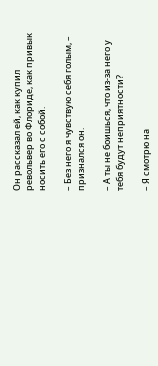Он рассказал ей, как купил револьвер во Флориде, как привык носить его с собой.

– Без него я чувствую себя голым, – признался он.

– А ты не боишься, что из-за него у тебя будут неприятности?

– Я смотрю на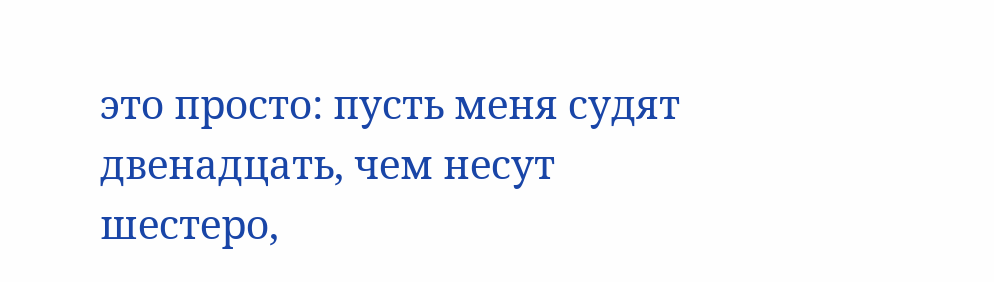это просто: пусть меня судят двенадцать, чем несут шестеро,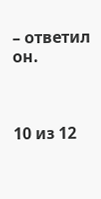– ответил он.



10 из 12